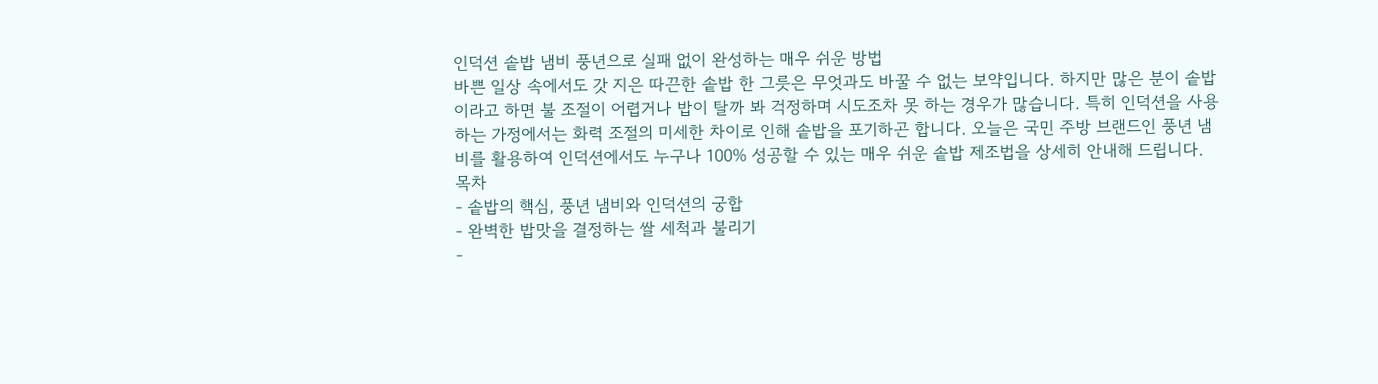인덕션 솥밥 냄비 풍년으로 실패 없이 완성하는 매우 쉬운 방법
바쁜 일상 속에서도 갓 지은 따끈한 솥밥 한 그릇은 무엇과도 바꿀 수 없는 보약입니다. 하지만 많은 분이 솥밥이라고 하면 불 조절이 어렵거나 밥이 탈까 봐 걱정하며 시도조차 못 하는 경우가 많습니다. 특히 인덕션을 사용하는 가정에서는 화력 조절의 미세한 차이로 인해 솥밥을 포기하곤 합니다. 오늘은 국민 주방 브랜드인 풍년 냄비를 활용하여 인덕션에서도 누구나 100% 성공할 수 있는 매우 쉬운 솥밥 제조법을 상세히 안내해 드립니다.
목차
- 솥밥의 핵심, 풍년 냄비와 인덕션의 궁합
- 완벽한 밥맛을 결정하는 쌀 세척과 불리기
-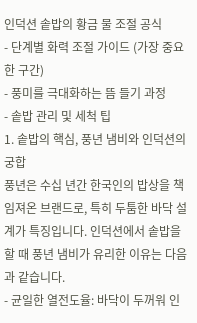인덕션 솥밥의 황금 물 조절 공식
- 단계별 화력 조절 가이드 (가장 중요한 구간)
- 풍미를 극대화하는 뜸 들기 과정
- 솥밥 관리 및 세척 팁
1. 솥밥의 핵심, 풍년 냄비와 인덕션의 궁합
풍년은 수십 년간 한국인의 밥상을 책임져온 브랜드로, 특히 두툼한 바닥 설계가 특징입니다. 인덕션에서 솥밥을 할 때 풍년 냄비가 유리한 이유는 다음과 같습니다.
- 균일한 열전도율: 바닥이 두꺼워 인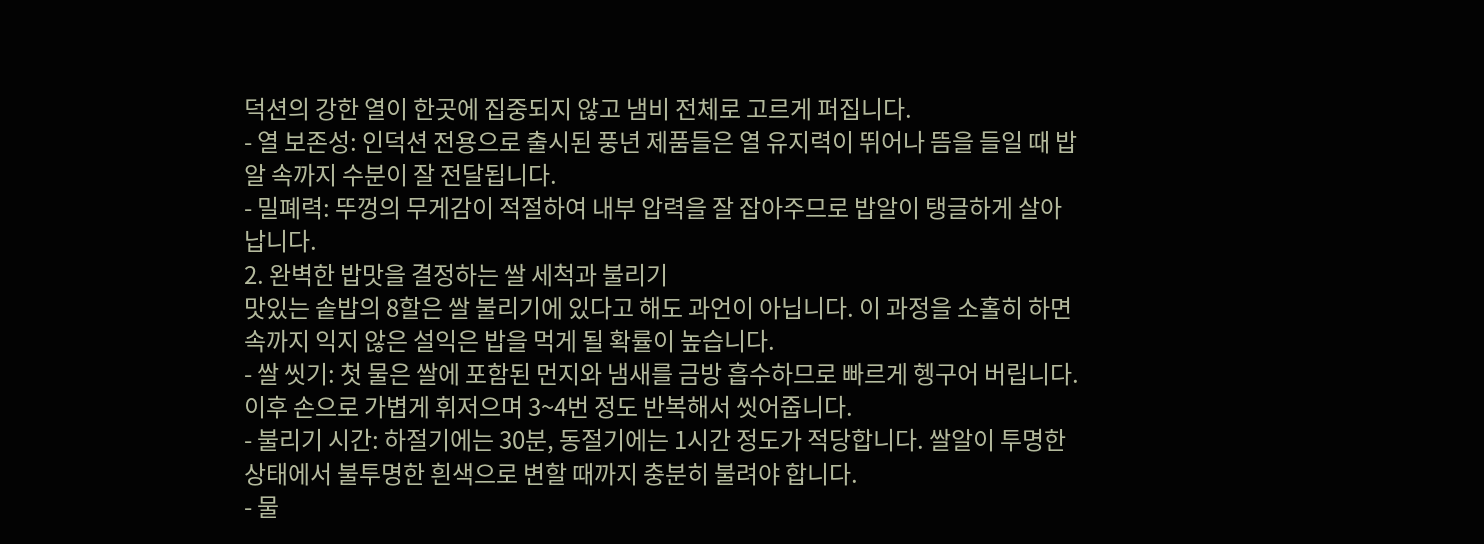덕션의 강한 열이 한곳에 집중되지 않고 냄비 전체로 고르게 퍼집니다.
- 열 보존성: 인덕션 전용으로 출시된 풍년 제품들은 열 유지력이 뛰어나 뜸을 들일 때 밥알 속까지 수분이 잘 전달됩니다.
- 밀폐력: 뚜껑의 무게감이 적절하여 내부 압력을 잘 잡아주므로 밥알이 탱글하게 살아납니다.
2. 완벽한 밥맛을 결정하는 쌀 세척과 불리기
맛있는 솥밥의 8할은 쌀 불리기에 있다고 해도 과언이 아닙니다. 이 과정을 소홀히 하면 속까지 익지 않은 설익은 밥을 먹게 될 확률이 높습니다.
- 쌀 씻기: 첫 물은 쌀에 포함된 먼지와 냄새를 금방 흡수하므로 빠르게 헹구어 버립니다. 이후 손으로 가볍게 휘저으며 3~4번 정도 반복해서 씻어줍니다.
- 불리기 시간: 하절기에는 30분, 동절기에는 1시간 정도가 적당합니다. 쌀알이 투명한 상태에서 불투명한 흰색으로 변할 때까지 충분히 불려야 합니다.
- 물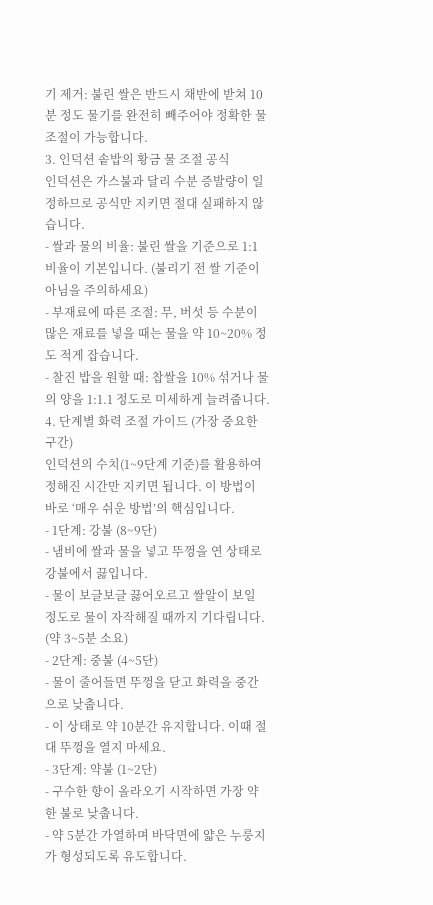기 제거: 불린 쌀은 반드시 채반에 받쳐 10분 정도 물기를 완전히 빼주어야 정확한 물 조절이 가능합니다.
3. 인덕션 솥밥의 황금 물 조절 공식
인덕션은 가스불과 달리 수분 증발량이 일정하므로 공식만 지키면 절대 실패하지 않습니다.
- 쌀과 물의 비율: 불린 쌀을 기준으로 1:1 비율이 기본입니다. (불리기 전 쌀 기준이 아님을 주의하세요)
- 부재료에 따른 조절: 무, 버섯 등 수분이 많은 재료를 넣을 때는 물을 약 10~20% 정도 적게 잡습니다.
- 찰진 밥을 원할 때: 찹쌀을 10% 섞거나 물의 양을 1:1.1 정도로 미세하게 늘려줍니다.
4. 단계별 화력 조절 가이드 (가장 중요한 구간)
인덕션의 수치(1~9단계 기준)를 활용하여 정해진 시간만 지키면 됩니다. 이 방법이 바로 ‘매우 쉬운 방법’의 핵심입니다.
- 1단계: 강불 (8~9단)
- 냄비에 쌀과 물을 넣고 뚜껑을 연 상태로 강불에서 끓입니다.
- 물이 보글보글 끓어오르고 쌀알이 보일 정도로 물이 자작해질 때까지 기다립니다. (약 3~5분 소요)
- 2단계: 중불 (4~5단)
- 물이 줄어들면 뚜껑을 닫고 화력을 중간으로 낮춥니다.
- 이 상태로 약 10분간 유지합니다. 이때 절대 뚜껑을 열지 마세요.
- 3단계: 약불 (1~2단)
- 구수한 향이 올라오기 시작하면 가장 약한 불로 낮춥니다.
- 약 5분간 가열하며 바닥면에 얇은 누룽지가 형성되도록 유도합니다.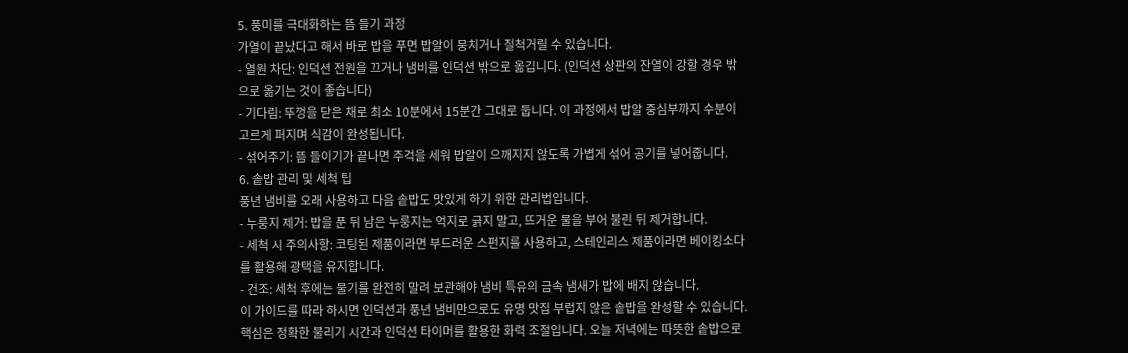5. 풍미를 극대화하는 뜸 들기 과정
가열이 끝났다고 해서 바로 밥을 푸면 밥알이 뭉치거나 질척거릴 수 있습니다.
- 열원 차단: 인덕션 전원을 끄거나 냄비를 인덕션 밖으로 옮깁니다. (인덕션 상판의 잔열이 강할 경우 밖으로 옮기는 것이 좋습니다)
- 기다림: 뚜껑을 닫은 채로 최소 10분에서 15분간 그대로 둡니다. 이 과정에서 밥알 중심부까지 수분이 고르게 퍼지며 식감이 완성됩니다.
- 섞어주기: 뜸 들이기가 끝나면 주걱을 세워 밥알이 으깨지지 않도록 가볍게 섞어 공기를 넣어줍니다.
6. 솥밥 관리 및 세척 팁
풍년 냄비를 오래 사용하고 다음 솥밥도 맛있게 하기 위한 관리법입니다.
- 누룽지 제거: 밥을 푼 뒤 남은 누룽지는 억지로 긁지 말고, 뜨거운 물을 부어 불린 뒤 제거합니다.
- 세척 시 주의사항: 코팅된 제품이라면 부드러운 스펀지를 사용하고, 스테인리스 제품이라면 베이킹소다를 활용해 광택을 유지합니다.
- 건조: 세척 후에는 물기를 완전히 말려 보관해야 냄비 특유의 금속 냄새가 밥에 배지 않습니다.
이 가이드를 따라 하시면 인덕션과 풍년 냄비만으로도 유명 맛집 부럽지 않은 솥밥을 완성할 수 있습니다. 핵심은 정확한 불리기 시간과 인덕션 타이머를 활용한 화력 조절입니다. 오늘 저녁에는 따뜻한 솥밥으로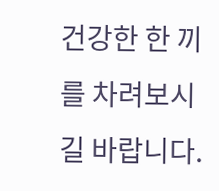건강한 한 끼를 차려보시길 바랍니다.